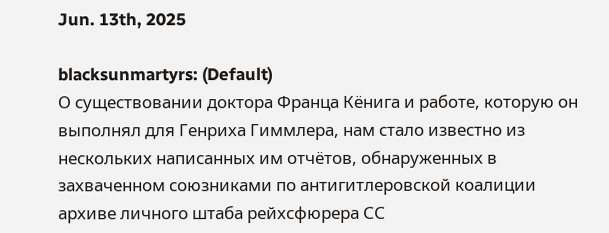Jun. 13th, 2025

blacksunmartyrs: (Default)
О существовании доктора Франца Кёнига и работе, которую он выполнял для Генриха Гиммлера, нам стало известно из нескольких написанных им отчётов, обнаруженных в захваченном союзниками по антигитлеровской коалиции архиве личного штаба рейхсфюрера СС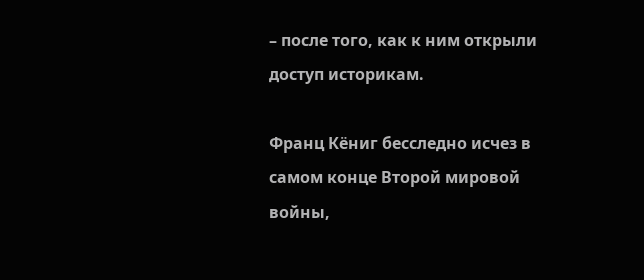– после того, как к ним открыли доступ историкам.

Франц Кёниг бесследно исчез в самом конце Второй мировой войны,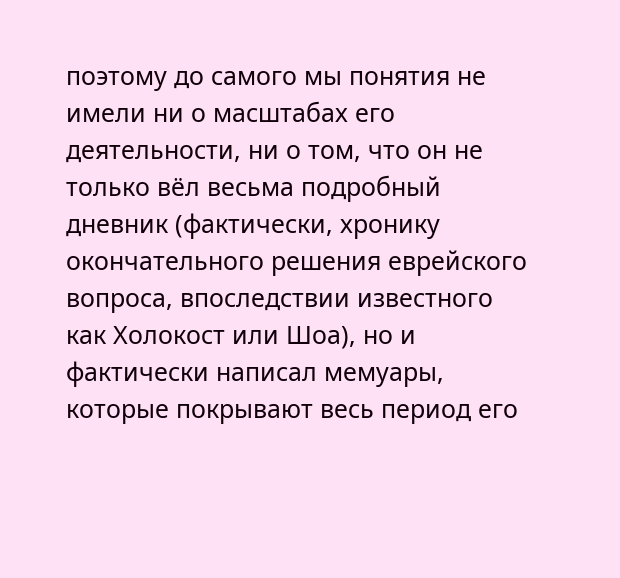поэтому до самого мы понятия не имели ни о масштабах его деятельности, ни о том, что он не только вёл весьма подробный дневник (фактически, хронику окончательного решения еврейского вопроса, впоследствии известного как Холокост или Шоа), но и фактически написал мемуары, которые покрывают весь период его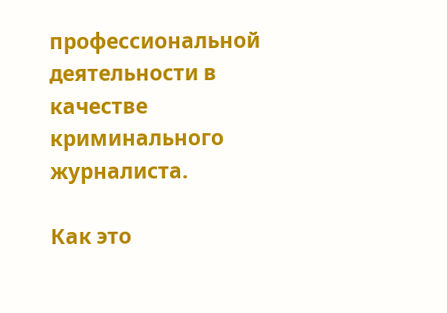профессиональной деятельности в качестве криминального журналиста.

Как это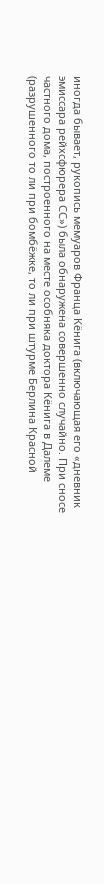иногда бывает, рукопись мемуаров Франца Кёнига (включающая его «дневник эмиссара рейхсфюрера СС») была обнаружена совершенно случайно. При сносе частного дома, построенного на месте особняка доктора Кёнига в Далеме (разрушенного то ли при бомбёжке, то ли при штурме Берлина Красной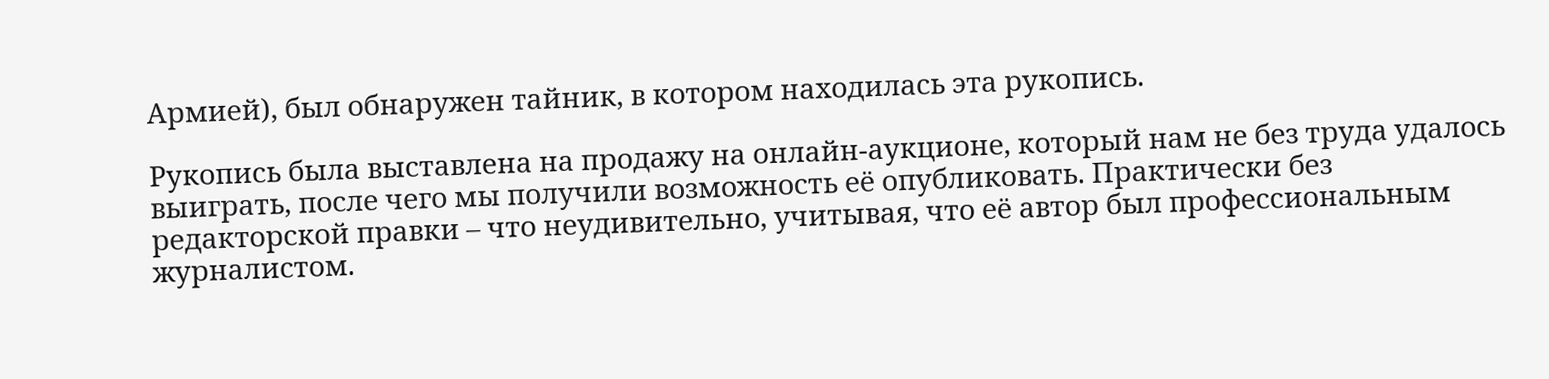Армией), был обнаружен тайник, в котором находилась эта рукопись.

Рукопись была выставлена на продажу на онлайн-аукционе, который нам не без труда удалось выиграть, после чего мы получили возможность её опубликовать. Практически без редакторской правки – что неудивительно, учитывая, что её автор был профессиональным журналистом.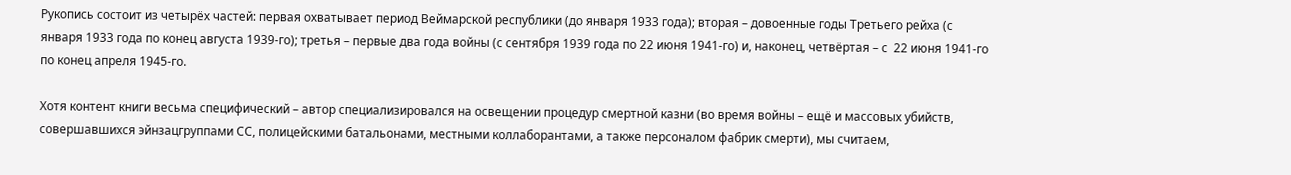Рукопись состоит из четырёх частей: первая охватывает период Веймарской республики (до января 1933 года); вторая – довоенные годы Третьего рейха (с января 1933 года по конец августа 1939-го); третья – первые два года войны (с сентября 1939 года по 22 июня 1941-го) и, наконец, четвёртая – с  22 июня 1941-го по конец апреля 1945-го.

Хотя контент книги весьма специфический – автор специализировался на освещении процедур смертной казни (во время войны – ещё и массовых убийств, совершавшихся эйнзацгруппами СС, полицейскими батальонами, местными коллаборантами, а также персоналом фабрик смерти), мы считаем,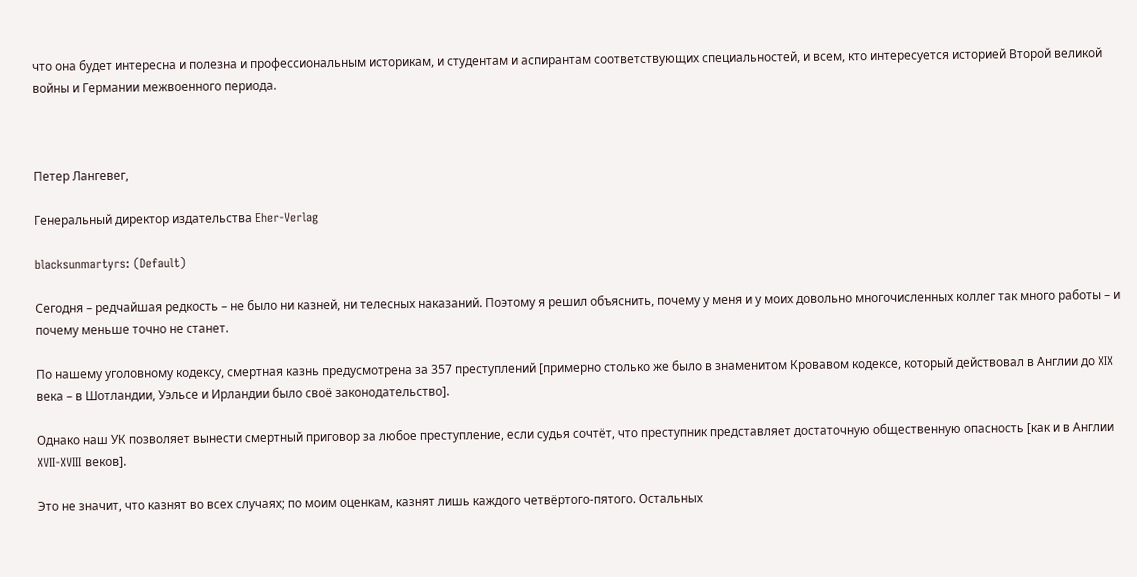что она будет интересна и полезна и профессиональным историкам, и студентам и аспирантам соответствующих специальностей, и всем, кто интересуется историей Второй великой войны и Германии межвоенного периода.



Петер Лангевег,

Генеральный директор издательства Eher-Verlag

blacksunmartyrs: (Default)

Сегодня – редчайшая редкость – не было ни казней, ни телесных наказаний. Поэтому я решил объяснить, почему у меня и у моих довольно многочисленных коллег так много работы – и почему меньше точно не станет.

По нашему уголовному кодексу, смертная казнь предусмотрена за 357 преступлений [примерно столько же было в знаменитом Кровавом кодексе, который действовал в Англии до XIX века – в Шотландии, Уэльсе и Ирландии было своё законодательство].

Однако наш УК позволяет вынести смертный приговор за любое преступление, если судья сочтёт, что преступник представляет достаточную общественную опасность [как и в Англии XVII-XVIII веков].

Это не значит, что казнят во всех случаях; по моим оценкам, казнят лишь каждого четвёртого-пятого. Остальных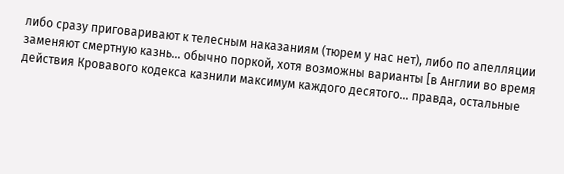либо сразу приговаривают к телесным наказаниям (тюрем у нас нет), либо по апелляции заменяют смертную казнь… обычно поркой, хотя возможны варианты [в Англии во время действия Кровавого кодекса казнили максимум каждого десятого… правда, остальные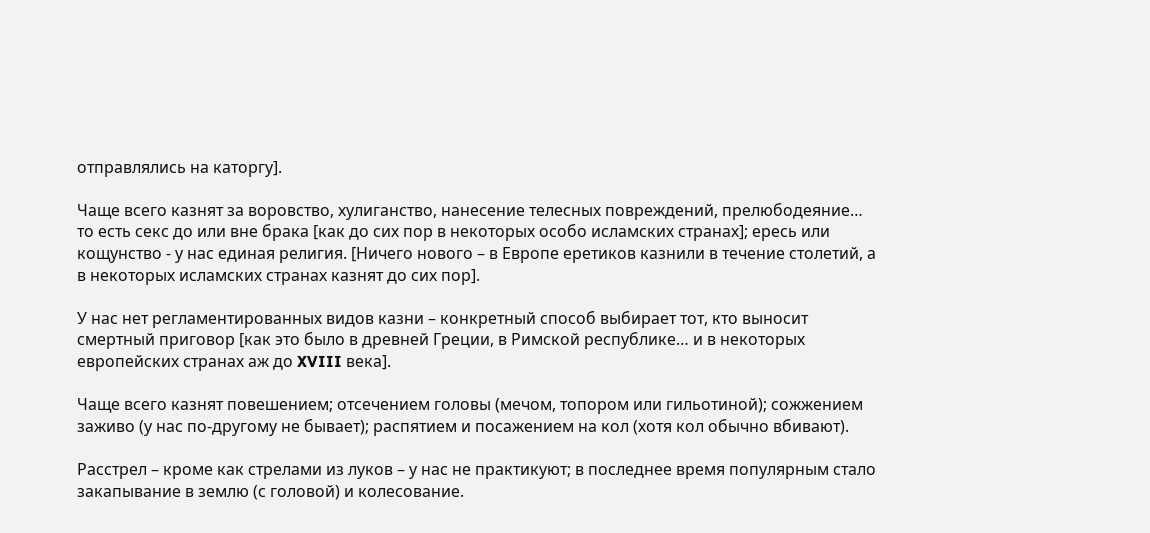отправлялись на каторгу].

Чаще всего казнят за воровство, хулиганство, нанесение телесных повреждений, прелюбодеяние… то есть секс до или вне брака [как до сих пор в некоторых особо исламских странах]; ересь или кощунство - у нас единая религия. [Ничего нового – в Европе еретиков казнили в течение столетий, а в некоторых исламских странах казнят до сих пор].

У нас нет регламентированных видов казни – конкретный способ выбирает тот, кто выносит смертный приговор [как это было в древней Греции, в Римской республике… и в некоторых европейских странах аж до XVIII века].

Чаще всего казнят повешением; отсечением головы (мечом, топором или гильотиной); сожжением заживо (у нас по-другому не бывает); распятием и посажением на кол (хотя кол обычно вбивают).

Расстрел – кроме как стрелами из луков – у нас не практикуют; в последнее время популярным стало закапывание в землю (с головой) и колесование.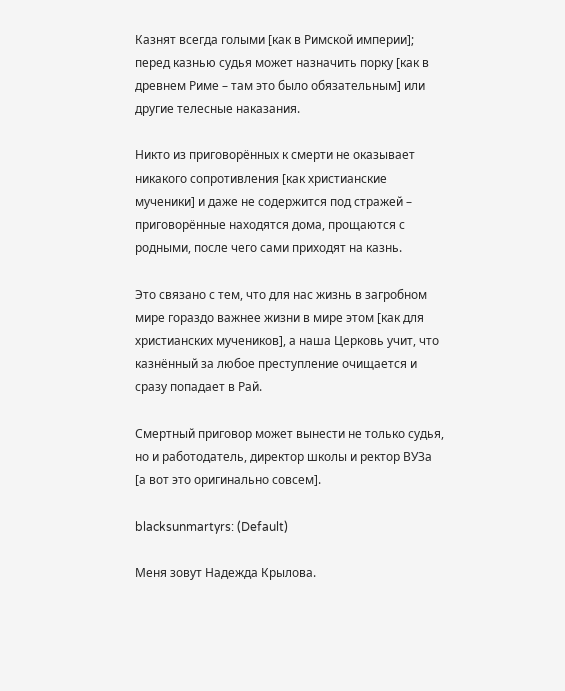Казнят всегда голыми [как в Римской империи]; перед казнью судья может назначить порку [как в древнем Риме – там это было обязательным] или другие телесные наказания.

Никто из приговорённых к смерти не оказывает никакого сопротивления [как христианские мученики] и даже не содержится под стражей – приговорённые находятся дома, прощаются с родными, после чего сами приходят на казнь.

Это связано с тем, что для нас жизнь в загробном мире гораздо важнее жизни в мире этом [как для христианских мучеников], а наша Церковь учит, что казнённый за любое преступление очищается и сразу попадает в Рай.

Смертный приговор может вынести не только судья, но и работодатель, директор школы и ректор ВУЗа [а вот это оригинально совсем].

blacksunmartyrs: (Default)

Меня зовут Надежда Крылова.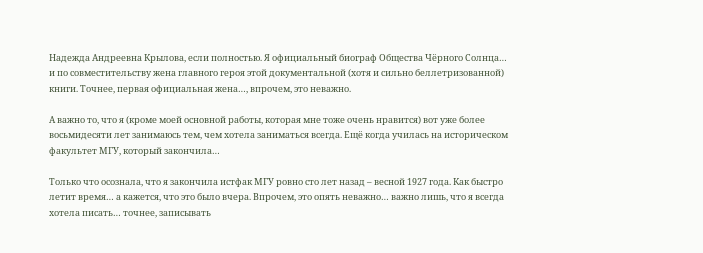Надежда Андреевна Крылова, если полностью. Я официальный биограф Общества Чёрного Солнца… и по совместительству жена главного героя этой документальной (хотя и сильно беллетризованной) книги. Точнее, первая официальная жена…, впрочем, это неважно.

А важно то, что я (кроме моей основной работы, которая мне тоже очень нравится) вот уже более восьмидесяти лет занимаюсь тем, чем хотела заниматься всегда. Ещё когда училась на историческом факультет МГУ, который закончила…

Только что осознала, что я закончила истфак МГУ ровно сто лет назад – весной 1927 года. Как быстро летит время… а кажется, что это было вчера. Впрочем, это опять неважно… важно лишь, что я всегда хотела писать… точнее, записывать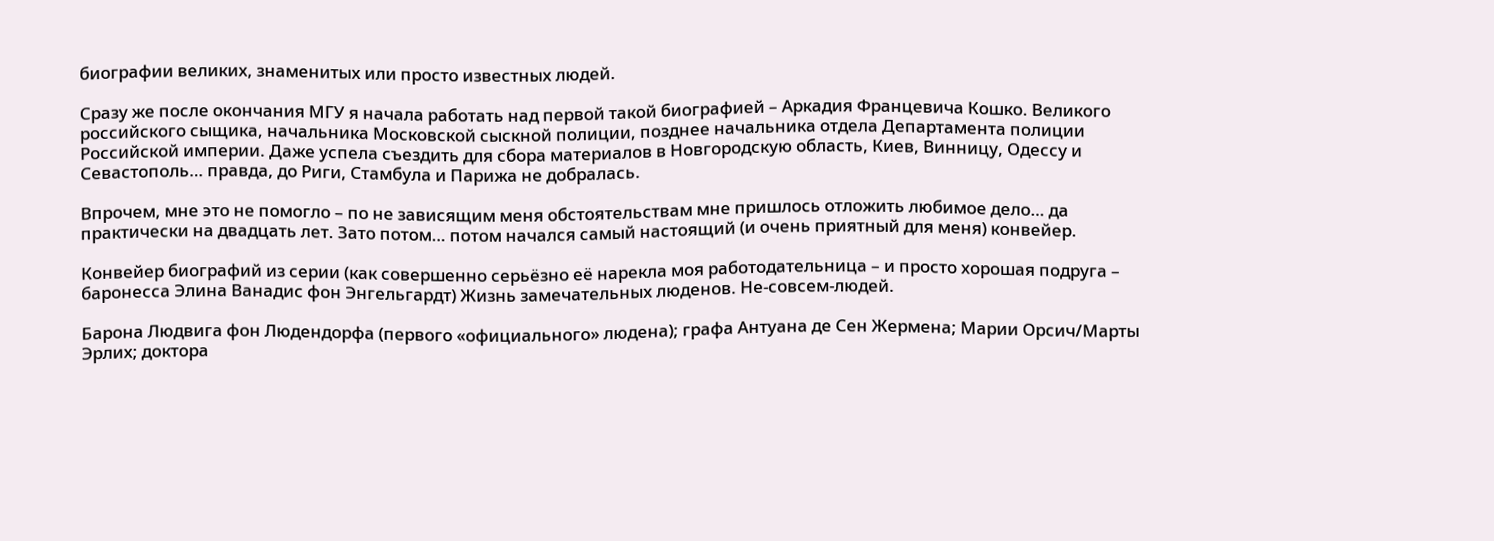биографии великих, знаменитых или просто известных людей.

Сразу же после окончания МГУ я начала работать над первой такой биографией – Аркадия Францевича Кошко. Великого российского сыщика, начальника Московской сыскной полиции, позднее начальника отдела Департамента полиции Российской империи. Даже успела съездить для сбора материалов в Новгородскую область, Киев, Винницу, Одессу и Севастополь… правда, до Риги, Стамбула и Парижа не добралась.

Впрочем, мне это не помогло – по не зависящим меня обстоятельствам мне пришлось отложить любимое дело… да практически на двадцать лет. Зато потом… потом начался самый настоящий (и очень приятный для меня) конвейер.

Конвейер биографий из серии (как совершенно серьёзно её нарекла моя работодательница – и просто хорошая подруга – баронесса Элина Ванадис фон Энгельгардт) Жизнь замечательных люденов. Не-совсем-людей.

Барона Людвига фон Людендорфа (первого «официального» людена); графа Антуана де Сен Жермена; Марии Орсич/Марты Эрлих; доктора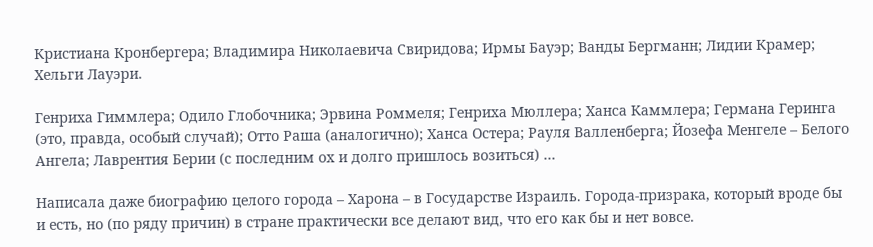Кристиана Кронбергера; Владимира Николаевича Свиридова; Ирмы Бауэр; Ванды Бергманн; Лидии Крамер; Хельги Лауэри.

Генриха Гиммлера; Одило Глобочника; Эрвина Роммеля; Генриха Мюллера; Ханса Каммлера; Германа Геринга (это, правда, особый случай); Отто Раша (аналогично); Ханса Остера; Рауля Валленберга; Йозефа Менгеле – Белого Ангела; Лаврентия Берии (с последним ох и долго пришлось возиться) …

Написала даже биографию целого города – Харона – в Государстве Израиль. Города-призрака, который вроде бы и есть, но (по ряду причин) в стране практически все делают вид, что его как бы и нет вовсе.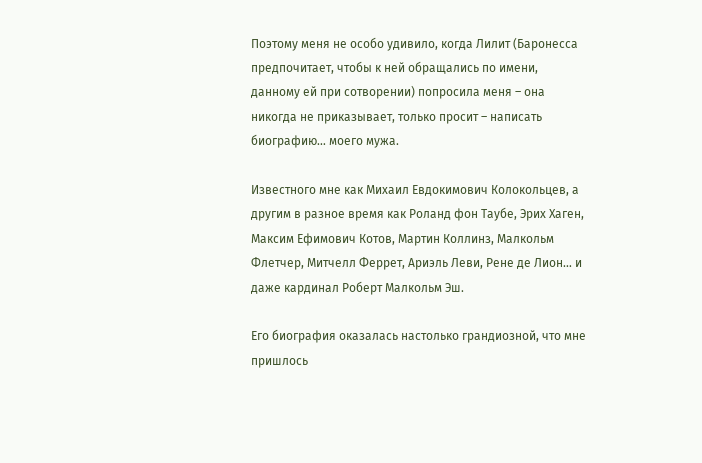Поэтому меня не особо удивило, когда Лилит (Баронесса предпочитает, чтобы к ней обращались по имени, данному ей при сотворении) попросила меня – она никогда не приказывает, только просит – написать биографию… моего мужа.

Известного мне как Михаил Евдокимович Колокольцев, а другим в разное время как Роланд фон Таубе, Эрих Хаген, Максим Ефимович Котов, Мартин Коллинз, Малкольм Флетчер, Митчелл Феррет, Ариэль Леви, Рене де Лион… и даже кардинал Роберт Малкольм Эш.

Его биография оказалась настолько грандиозной, что мне пришлось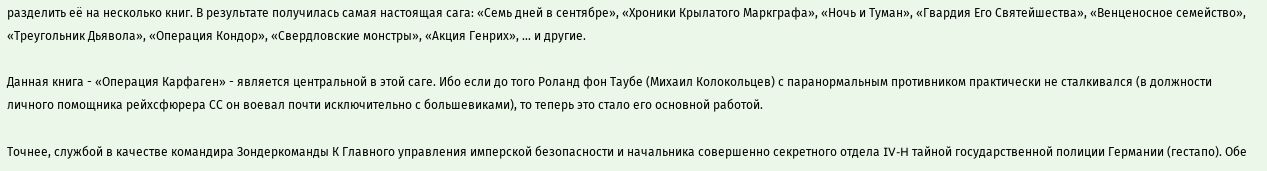разделить её на несколько книг. В результате получилась самая настоящая сага: «Семь дней в сентябре», «Хроники Крылатого Маркграфа», «Ночь и Туман», «Гвардия Его Святейшества», «Венценосное семейство», «Треугольник Дьявола», «Операция Кондор», «Свердловские монстры», «Акция Генрих», … и другие.

Данная книга - «Операция Карфаген» - является центральной в этой саге. Ибо если до того Роланд фон Таубе (Михаил Колокольцев) с паранормальным противником практически не сталкивался (в должности личного помощника рейхсфюрера СС он воевал почти исключительно с большевиками), то теперь это стало его основной работой.

Точнее, службой в качестве командира Зондеркоманды К Главного управления имперской безопасности и начальника совершенно секретного отдела IV-H тайной государственной полиции Германии (гестапо). Обе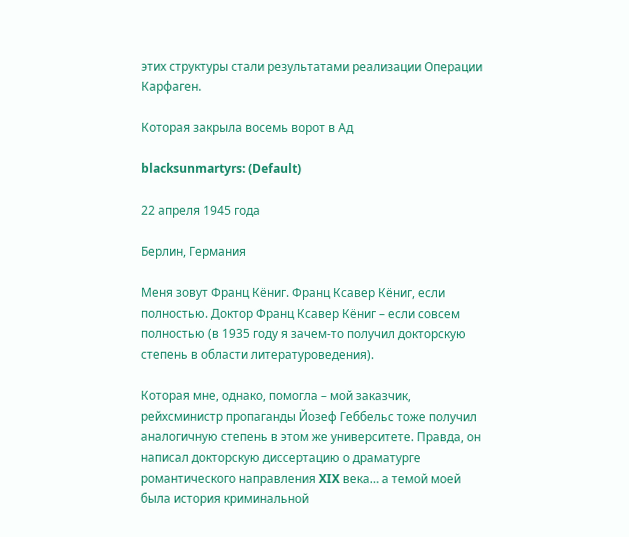этих структуры стали результатами реализации Операции Карфаген.

Которая закрыла восемь ворот в Ад

blacksunmartyrs: (Default)

22 апреля 1945 года

Берлин, Германия

Меня зовут Франц Кёниг. Франц Ксавер Кёниг, если полностью. Доктор Франц Ксавер Кёниг – если совсем полностью (в 1935 году я зачем-то получил докторскую степень в области литературоведения).

Которая мне, однако, помогла – мой заказчик, рейхсминистр пропаганды Йозеф Геббельс тоже получил аналогичную степень в этом же университете. Правда, он написал докторскую диссертацию о драматурге романтического направления XIX века… а темой моей была история криминальной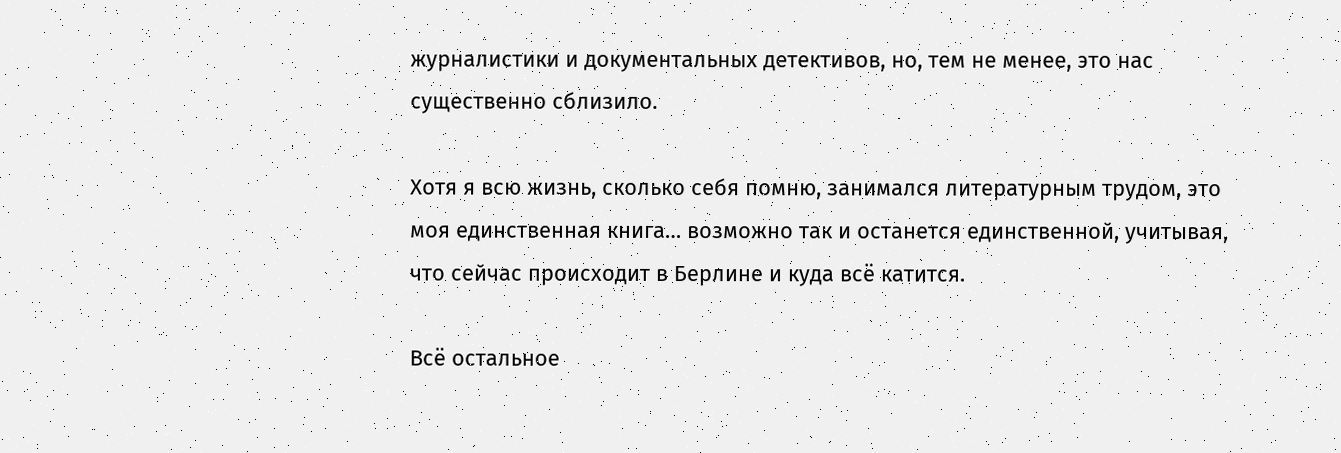журналистики и документальных детективов, но, тем не менее, это нас существенно сблизило.

Хотя я всю жизнь, сколько себя помню, занимался литературным трудом, это моя единственная книга… возможно так и останется единственной, учитывая, что сейчас происходит в Берлине и куда всё катится.

Всё остальное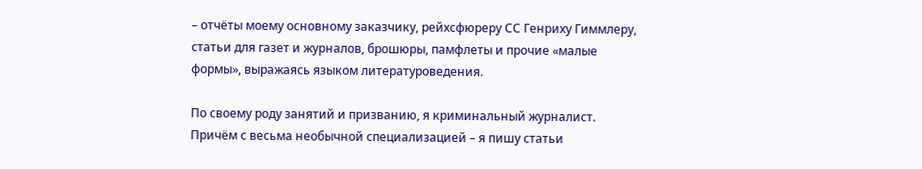– отчёты моему основному заказчику, рейхсфюреру СС Генриху Гиммлеру, статьи для газет и журналов, брошюры, памфлеты и прочие «малые формы», выражаясь языком литературоведения.

По своему роду занятий и призванию, я криминальный журналист. Причём с весьма необычной специализацией – я пишу статьи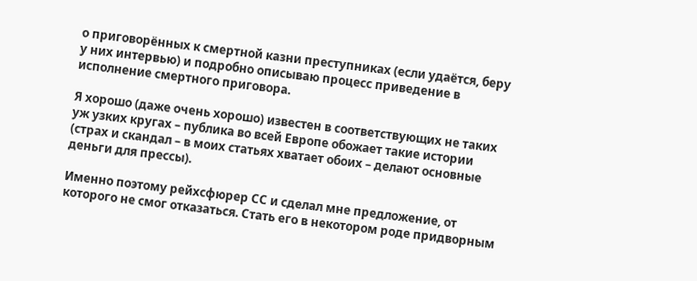о приговорённых к смертной казни преступниках (если удаётся, беру у них интервью) и подробно описываю процесс приведение в исполнение смертного приговора.

Я хорошо (даже очень хорошо) известен в соответствующих не таких уж узких кругах – публика во всей Европе обожает такие истории (страх и скандал – в моих статьях хватает обоих – делают основные деньги для прессы).

Именно поэтому рейхсфюрер СС и сделал мне предложение, от которого не смог отказаться. Стать его в некотором роде придворным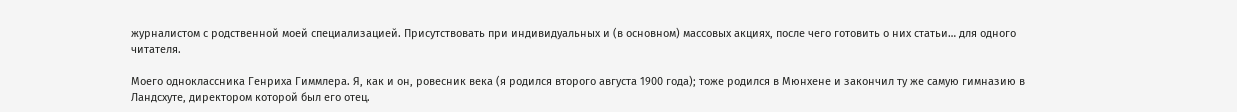журналистом с родственной моей специализацией. Присутствовать при индивидуальных и (в основном) массовых акциях, после чего готовить о них статьи… для одного читателя.

Моего одноклассника Генриха Гиммлера. Я, как и он, ровесник века (я родился второго августа 1900 года); тоже родился в Мюнхене и закончил ту же самую гимназию в Ландсхуте, директором которой был его отец.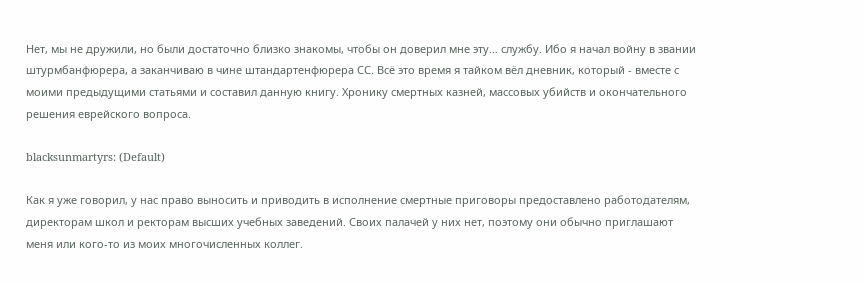Нет, мы не дружили, но были достаточно близко знакомы, чтобы он доверил мне эту… службу. Ибо я начал войну в звании штурмбанфюрера, а заканчиваю в чине штандартенфюрера СС. Всё это время я тайком вёл дневник, который - вместе с моими предыдущими статьями и составил данную книгу. Хронику смертных казней, массовых убийств и окончательного решения еврейского вопроса.

blacksunmartyrs: (Default)

Как я уже говорил, у нас право выносить и приводить в исполнение смертные приговоры предоставлено работодателям, директорам школ и ректорам высших учебных заведений. Своих палачей у них нет, поэтому они обычно приглашают меня или кого-то из моих многочисленных коллег.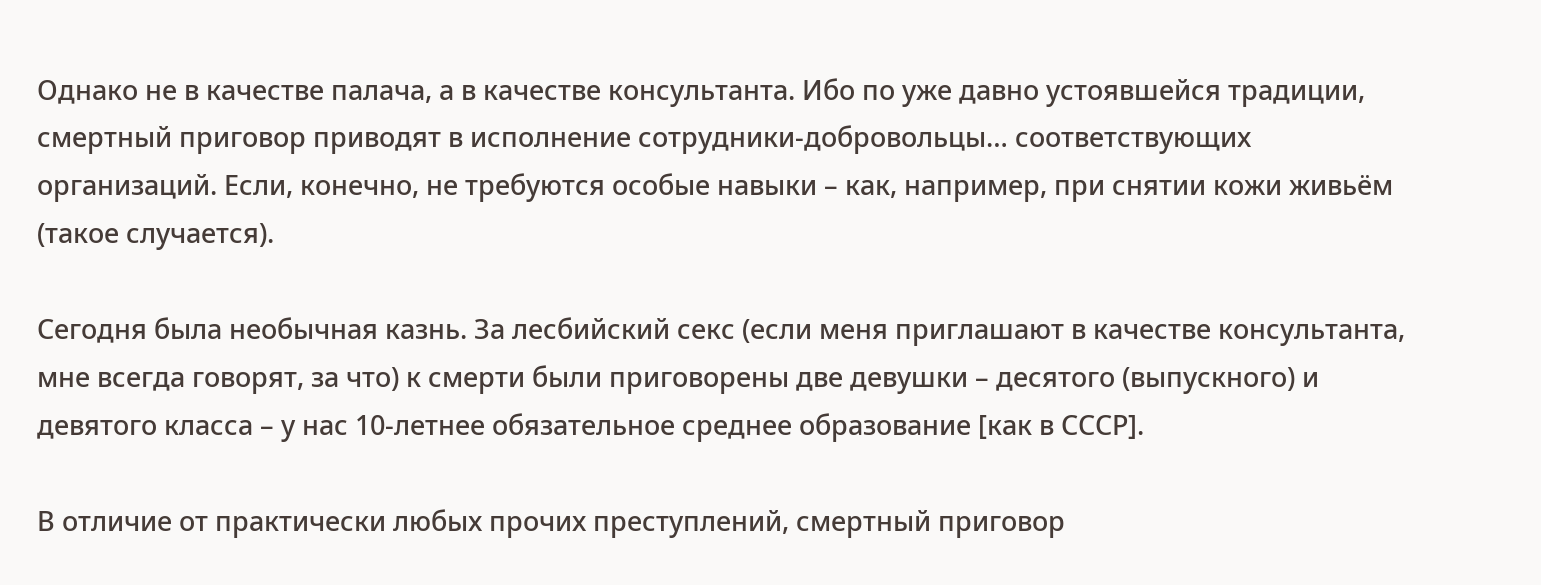Однако не в качестве палача, а в качестве консультанта. Ибо по уже давно устоявшейся традиции, смертный приговор приводят в исполнение сотрудники-добровольцы… соответствующих организаций. Если, конечно, не требуются особые навыки – как, например, при снятии кожи живьём (такое случается).

Сегодня была необычная казнь. За лесбийский секс (если меня приглашают в качестве консультанта, мне всегда говорят, за что) к смерти были приговорены две девушки – десятого (выпускного) и девятого класса – у нас 10-летнее обязательное среднее образование [как в СССР].

В отличие от практически любых прочих преступлений, смертный приговор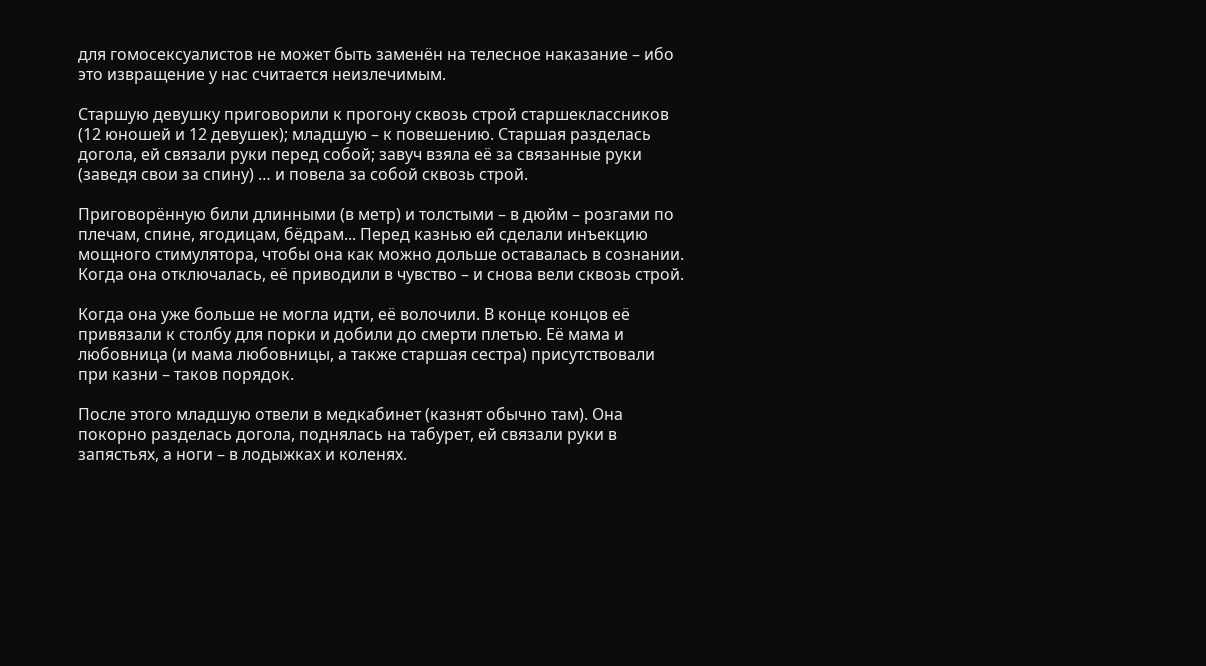для гомосексуалистов не может быть заменён на телесное наказание – ибо это извращение у нас считается неизлечимым.

Старшую девушку приговорили к прогону сквозь строй старшеклассников (12 юношей и 12 девушек); младшую – к повешению. Старшая разделась догола, ей связали руки перед собой; завуч взяла её за связанные руки (заведя свои за спину) … и повела за собой сквозь строй.

Приговорённую били длинными (в метр) и толстыми – в дюйм – розгами по плечам, спине, ягодицам, бёдрам... Перед казнью ей сделали инъекцию мощного стимулятора, чтобы она как можно дольше оставалась в сознании. Когда она отключалась, её приводили в чувство – и снова вели сквозь строй.

Когда она уже больше не могла идти, её волочили. В конце концов её привязали к столбу для порки и добили до смерти плетью. Её мама и любовница (и мама любовницы, а также старшая сестра) присутствовали при казни – таков порядок.

После этого младшую отвели в медкабинет (казнят обычно там). Она покорно разделась догола, поднялась на табурет, ей связали руки в запястьях, а ноги – в лодыжках и коленях.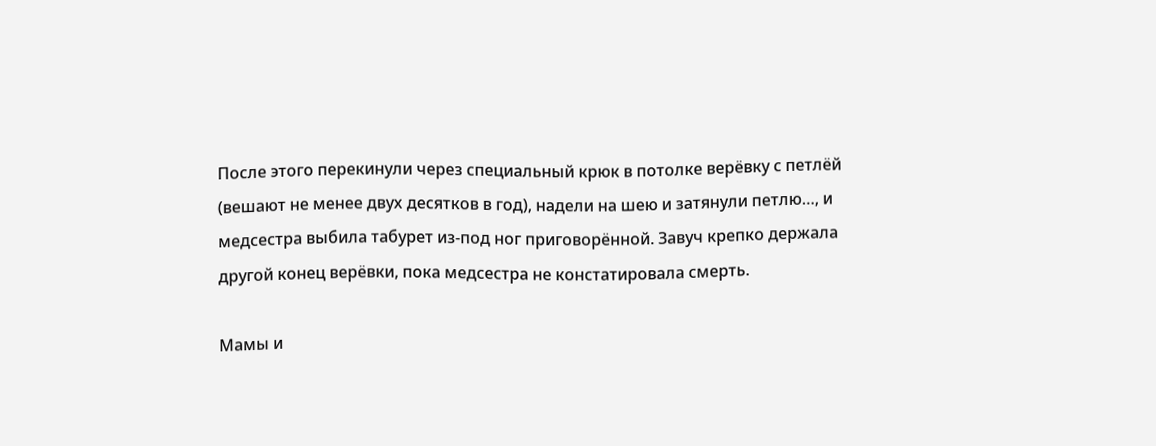После этого перекинули через специальный крюк в потолке верёвку с петлёй (вешают не менее двух десятков в год), надели на шею и затянули петлю…, и медсестра выбила табурет из-под ног приговорённой. Завуч крепко держала другой конец верёвки, пока медсестра не констатировала смерть.

Мамы и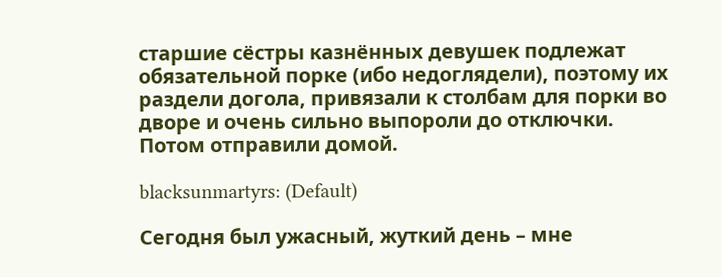старшие сёстры казнённых девушек подлежат обязательной порке (ибо недоглядели), поэтому их раздели догола, привязали к столбам для порки во дворе и очень сильно выпороли до отключки. Потом отправили домой.

blacksunmartyrs: (Default)

Сегодня был ужасный, жуткий день – мне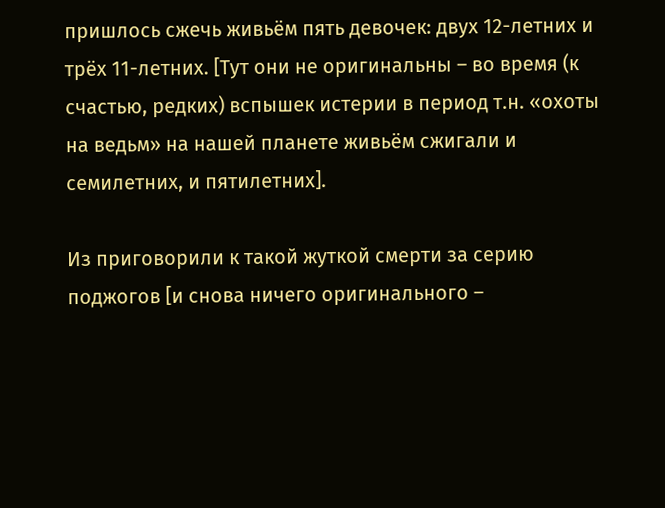пришлось сжечь живьём пять девочек: двух 12-летних и трёх 11-летних. [Тут они не оригинальны – во время (к счастью, редких) вспышек истерии в период т.н. «охоты на ведьм» на нашей планете живьём сжигали и семилетних, и пятилетних].

Из приговорили к такой жуткой смерти за серию поджогов [и снова ничего оригинального –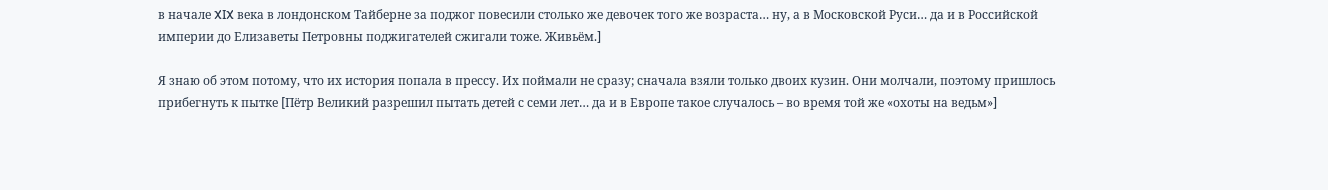в начале XIX века в лондонском Тайберне за поджог повесили столько же девочек того же возраста… ну, а в Московской Руси… да и в Российской империи до Елизаветы Петровны поджигателей сжигали тоже. Живьём.]

Я знаю об этом потому, что их история попала в прессу. Их поймали не сразу; сначала взяли только двоих кузин. Они молчали, поэтому пришлось прибегнуть к пытке [Пётр Великий разрешил пытать детей с семи лет… да и в Европе такое случалось – во время той же «охоты на ведьм»]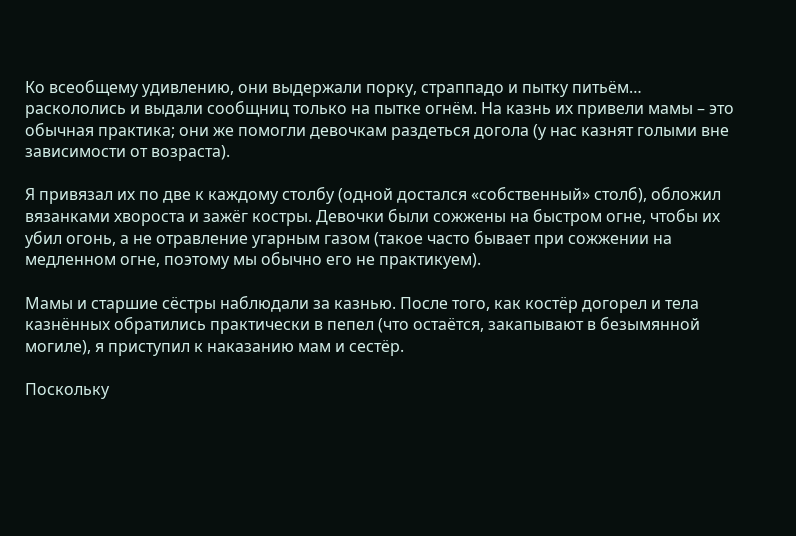Ко всеобщему удивлению, они выдержали порку, страппадо и пытку питьём… раскололись и выдали сообщниц только на пытке огнём. На казнь их привели мамы – это обычная практика; они же помогли девочкам раздеться догола (у нас казнят голыми вне зависимости от возраста).

Я привязал их по две к каждому столбу (одной достался «собственный» столб), обложил вязанками хвороста и зажёг костры. Девочки были сожжены на быстром огне, чтобы их убил огонь, а не отравление угарным газом (такое часто бывает при сожжении на медленном огне, поэтому мы обычно его не практикуем).

Мамы и старшие сёстры наблюдали за казнью. После того, как костёр догорел и тела казнённых обратились практически в пепел (что остаётся, закапывают в безымянной могиле), я приступил к наказанию мам и сестёр.

Поскольку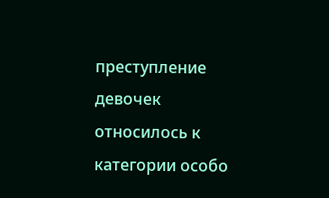преступление девочек относилось к категории особо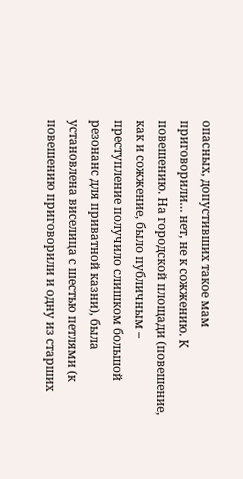опасных, допустивших такое мам приговорили… нет, не к сожжению. К повешению. На городской площади (повешение, как и сожжение, было публичным – преступление получило слишком большой резонанс для приватной казни), была установлена виселица с шестью петлями (к повешению приговорили и одну из старших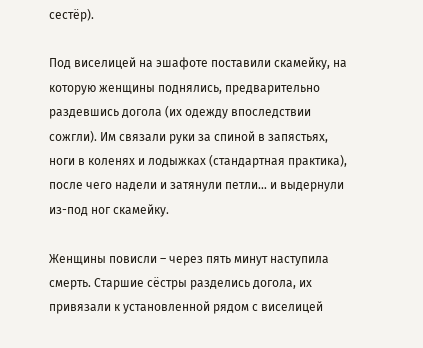сестёр).

Под виселицей на эшафоте поставили скамейку, на которую женщины поднялись, предварительно раздевшись догола (их одежду впоследствии сожгли). Им связали руки за спиной в запястьях, ноги в коленях и лодыжках (стандартная практика), после чего надели и затянули петли… и выдернули из-под ног скамейку.

Женщины повисли – через пять минут наступила смерть. Старшие сёстры разделись догола, их привязали к установленной рядом с виселицей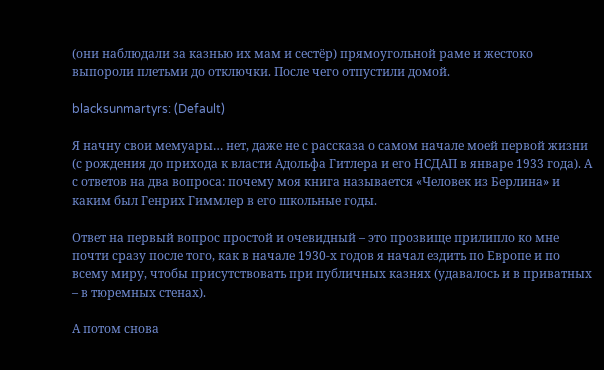(они наблюдали за казнью их мам и сестёр) прямоугольной раме и жестоко выпороли плетьми до отключки. После чего отпустили домой.

blacksunmartyrs: (Default)

Я начну свои мемуары… нет, даже не с рассказа о самом начале моей первой жизни (с рождения до прихода к власти Адольфа Гитлера и его НСДАП в январе 1933 года). А с ответов на два вопроса: почему моя книга называется «Человек из Берлина» и каким был Генрих Гиммлер в его школьные годы.

Ответ на первый вопрос простой и очевидный – это прозвище прилипло ко мне почти сразу после того, как в начале 1930-х годов я начал ездить по Европе и по всему миру, чтобы присутствовать при публичных казнях (удавалось и в приватных – в тюремных стенах).

А потом снова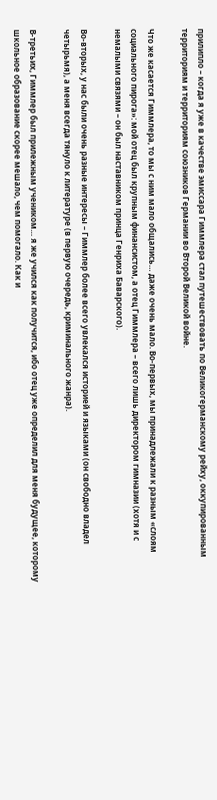прилипло – когда я уже в качестве эмиссара Гиммлера стал путешествовать по Великогерманскому рейху, оккупированным территориям и территориям союзников Германии во Второй Великой войне.

Что же касается Гиммлера, то мы с ним мало общались… даже очень мало. Во-первых, мы принадлежали к разным «слоям социального пирога»: мой отец был крупным финансистом, а отец Гиммлера – всего лишь директором гимназии (хотя и с немалыми связями – он был наставником принца Генриха Баварского).

Во-вторых, у нас были очень разные интересы – Гиммлер более всего увлекался историей и языками (он свободно владел четырьмя), а меня всегда тянуло к литературе (в первую очередь, криминального жанра).

В-третьих, Гиммлер был прилежным учеником… я же учился как получится, ибо отец уже определил для меня будущее, которому школьное образование скорее мешало, чем помогало. Как и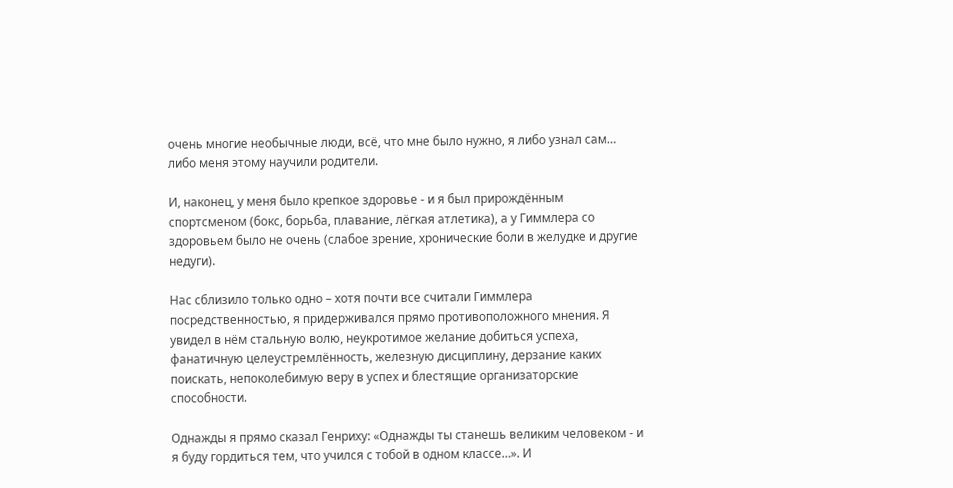очень многие необычные люди, всё, что мне было нужно, я либо узнал сам… либо меня этому научили родители.

И, наконец, у меня было крепкое здоровье - и я был прирождённым спортсменом (бокс, борьба, плавание, лёгкая атлетика), а у Гиммлера со здоровьем было не очень (слабое зрение, хронические боли в желудке и другие недуги).

Нас сблизило только одно – хотя почти все считали Гиммлера посредственностью, я придерживался прямо противоположного мнения. Я увидел в нём стальную волю, неукротимое желание добиться успеха, фанатичную целеустремлённость, железную дисциплину, дерзание каких поискать, непоколебимую веру в успех и блестящие организаторские способности.

Однажды я прямо сказал Генриху: «Однажды ты станешь великим человеком - и я буду гордиться тем, что учился с тобой в одном классе…». И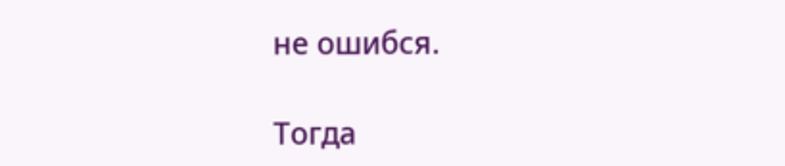не ошибся.

Тогда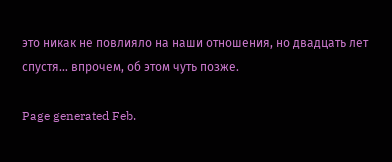это никак не повлияло на наши отношения, но двадцать лет спустя… впрочем, об этом чуть позже.

Page generated Feb.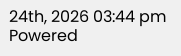24th, 2026 03:44 pm
Powered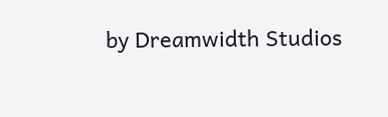by Dreamwidth Studios